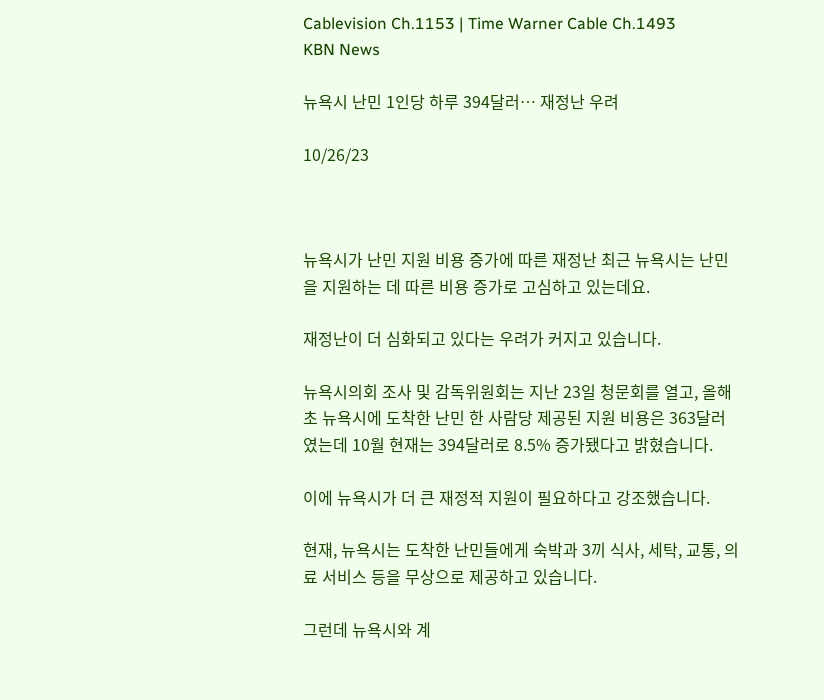Cablevision Ch.1153 | Time Warner Cable Ch.1493
KBN News

뉴욕시 난민 1인당 하루 394달러… 재정난 우려

10/26/23



뉴욕시가 난민 지원 비용 증가에 따른 재정난 최근 뉴욕시는 난민을 지원하는 데 따른 비용 증가로 고심하고 있는데요.

재정난이 더 심화되고 있다는 우려가 커지고 있습니다.

뉴욕시의회 조사 및 감독위원회는 지난 23일 청문회를 열고, 올해 초 뉴욕시에 도착한 난민 한 사람당 제공된 지원 비용은 363달러였는데 10월 현재는 394달러로 8.5% 증가됐다고 밝혔습니다.

이에 뉴욕시가 더 큰 재정적 지원이 필요하다고 강조했습니다.

현재, 뉴욕시는 도착한 난민들에게 숙박과 3끼 식사, 세탁, 교통, 의료 서비스 등을 무상으로 제공하고 있습니다.

그런데 뉴욕시와 계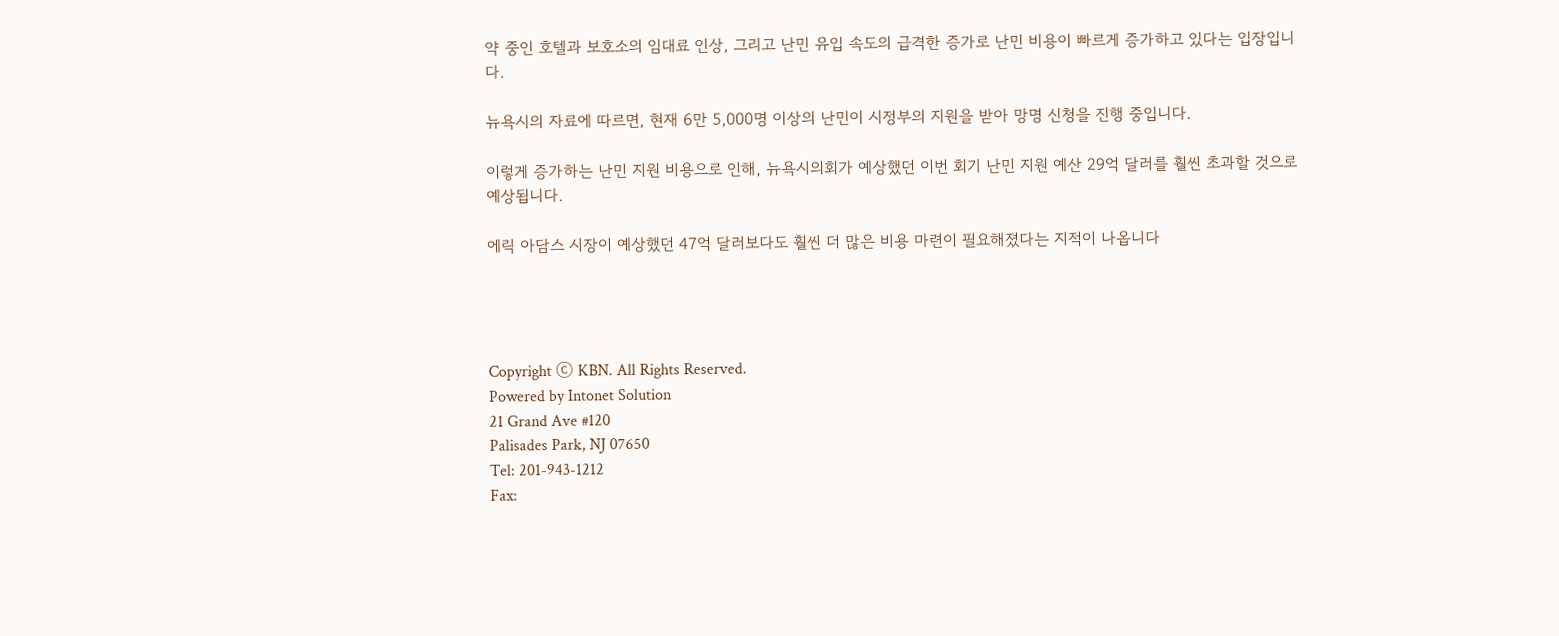약 중인 호텔과 보호소의 임대료 인상, 그리고 난민 유입 속도의 급격한 증가로 난민 비용이 빠르게 증가하고 있다는 입장입니다.

뉴욕시의 자료에 따르면, 현재 6만 5,000명 이상의 난민이 시정부의 지원을 받아 망명 신청을 진행 중입니다.

이렇게 증가하는 난민 지원 비용으로 인해, 뉴욕시의회가 예상했던 이번 회기 난민 지원 예산 29억 달러를 훨씬 초과할 것으로 예상됩니다.

에릭 아담스 시장이 예상했던 47억 달러보다도 훨씬 더 많은 비용 마련이 필요해졌다는 지적이 나옵니다




Copyright ⓒ KBN. All Rights Reserved.
Powered by Intonet Solution
21 Grand Ave #120
Palisades Park, NJ 07650
Tel: 201-943-1212
Fax: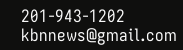201-943-1202
kbnnews@gmail.com